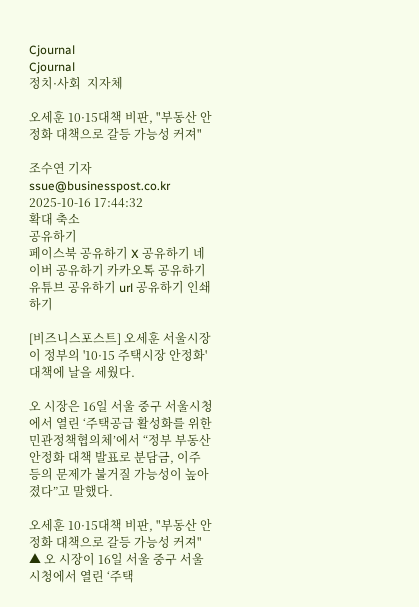Cjournal
Cjournal
정치·사회  지자체

오세훈 10·15대책 비판, "부동산 안정화 대책으로 갈등 가능성 커져"

조수연 기자 ssue@businesspost.co.kr 2025-10-16 17:44:32
확대 축소
공유하기
페이스북 공유하기 X 공유하기 네이버 공유하기 카카오톡 공유하기 유튜브 공유하기 url 공유하기 인쇄하기

[비즈니스포스트] 오세훈 서울시장이 정부의 '10·15 주택시장 안정화' 대책에 날을 세웠다.

오 시장은 16일 서울 중구 서울시청에서 열린 ‘주택공급 활성화를 위한 민관정책협의체’에서 “정부 부동산 안정화 대책 발표로 분담금, 이주 등의 문제가 불거질 가능성이 높아졌다”고 말했다.

오세훈 10·15대책 비판, "부동산 안정화 대책으로 갈등 가능성 커져"
▲ 오 시장이 16일 서울 중구 서울시청에서 열린 ‘주택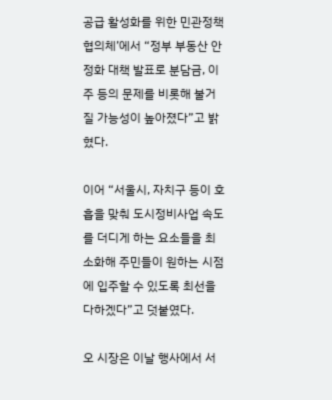공급 활성화를 위한 민관정책협의체’에서 “정부 부동산 안정화 대책 발표로 분담금, 이주 등의 문제를 비롯해 불거질 가능성이 높아졌다”고 밝혔다.

이어 “서울시, 자치구 등이 호흡을 맞춰 도시정비사업 속도를 더디게 하는 요소들을 최소화해 주민들이 원하는 시점에 입주할 수 있도록 최선을 다하겠다”고 덧붙였다.

오 시장은 이날 행사에서 서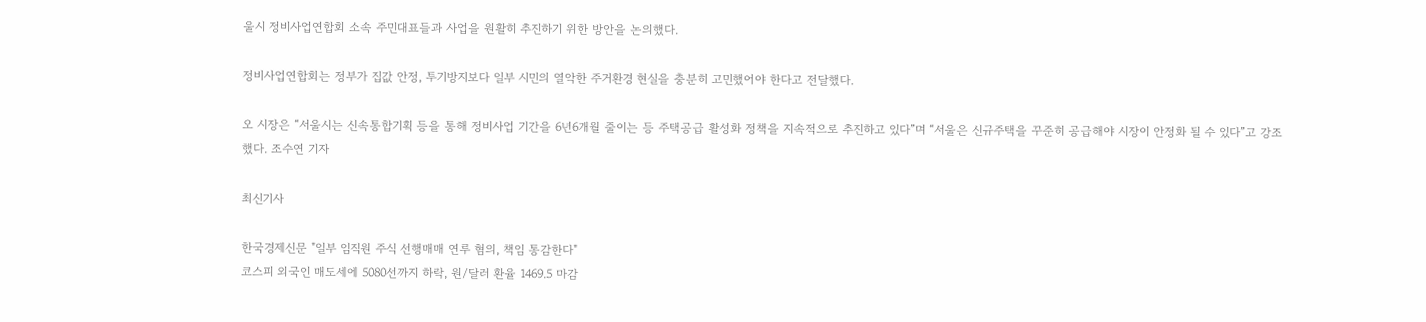울시 정비사업연합회 소속 주민대표들과 사업을 원활히 추진하기 위한 방안을 논의했다.

정비사업연합회는 정부가 집값 안정, 투기방지보다 일부 시민의 열악한 주거환경 현실을 충분히 고민했어야 한다고 전달했다.

오 시장은 “서울시는 신속통합기획 등을 통해 정비사업 기간을 6년6개월 줄이는 등 주택공급 활성화 정책을 지속적으로 추진하고 있다”며 “서울은 신규주택을 꾸준히 공급해야 시장이 안정화 될 수 있다”고 강조했다. 조수연 기자

최신기사

한국경제신문 "일부 임직원 주식 선행매매 연루 혐의, 책임 통감한다"
코스피 외국인 매도세에 5080선까지 하락, 원/달러 환율 1469.5 마감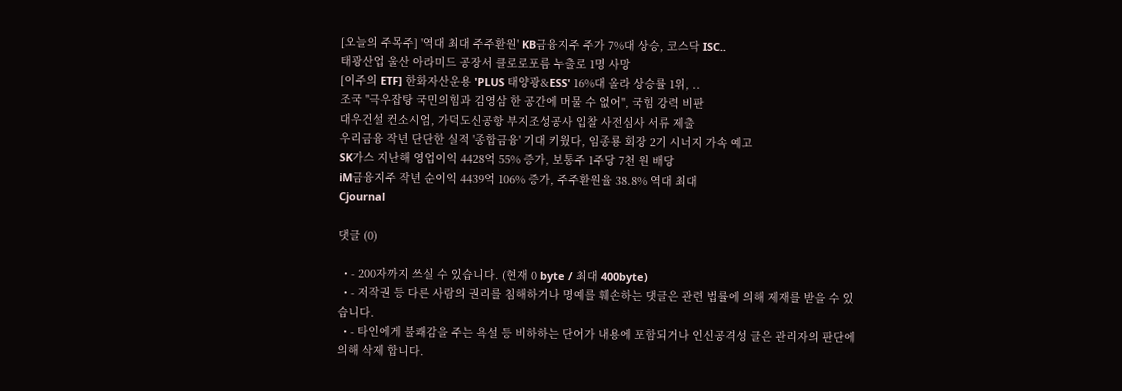[오늘의 주목주] '역대 최대 주주환원' KB금융지주 주가 7%대 상승, 코스닥 ISC..
태광산업 울산 아라미드 공장서 클로로포름 누출로 1명 사망
[이주의 ETF] 한화자산운용 'PLUS 태양광&ESS' 16%대 올라 상승률 1위, ..
조국 "극우잡탕 국민의힘과 김영삼 한 공간에 머물 수 없어", 국힘 강력 비판
대우건설 컨소시엄, 가덕도신공항 부지조성공사 입찰 사전심사 서류 제출
우리금융 작년 단단한 실적 '종합금융' 기대 키웠다, 임종룡 회장 2기 시너지 가속 예고
SK가스 지난해 영업이익 4428억 55% 증가, 보통주 1주당 7천 원 배당
iM금융지주 작년 순이익 4439억 106% 증가, 주주환원율 38.8% 역대 최대
Cjournal

댓글 (0)

  • - 200자까지 쓰실 수 있습니다. (현재 0 byte / 최대 400byte)
  • - 저작권 등 다른 사람의 권리를 침해하거나 명예를 훼손하는 댓글은 관련 법률에 의해 제재를 받을 수 있습니다.
  • - 타인에게 불쾌감을 주는 욕설 등 비하하는 단어가 내용에 포함되거나 인신공격성 글은 관리자의 판단에 의해 삭제 합니다.